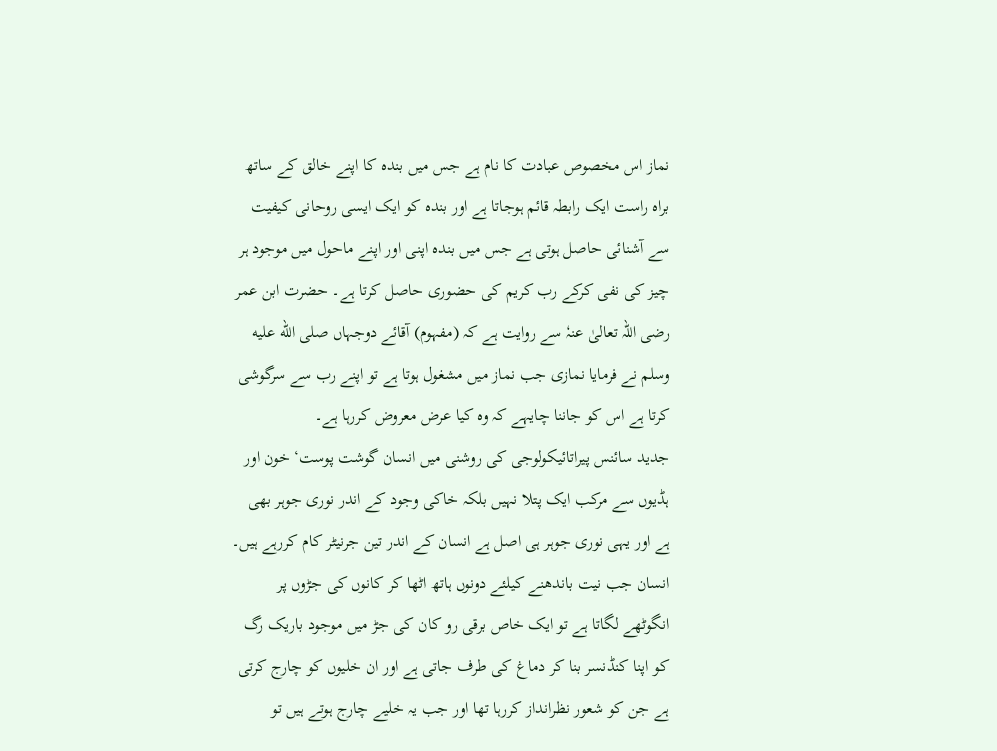نماز اس مخصوص عبادت کا نام ہے جس میں بندہ کا اپنے خالق کے ساتھ براہ راست ایک رابطہ قائم ہوجاتا ہے اور بندہ کو ایک ایسی روحانی کیفیت سے آشنائی حاصل ہوتی ہے جس میں بندہ اپنی اور اپنے ماحول میں موجود ہر چیز کی نفی کرکے رب کریم کی حضوری حاصل کرتا ہے۔ حضرت ابن عمر رضی اللہ تعالیٰ عنہٗ سے روایت ہے کہ (مفہوم) آقائے دوجہاں صلى الله عليه وسلم نے فرمایا نمازی جب نماز میں مشغول ہوتا ہے تو اپنے رب سے سرگوشی کرتا ہے اس کو جاننا چایہے کہ وہ کیا عرض معروض کررہا ہے۔
جدید سائنس پیراتائیکولوجی کی روشنی میں انسان گوشت پوست‘ خون اور ہڈیوں سے مرکب ایک پتلا نہیں بلکہ خاکی وجود کے اندر نوری جوہر بھی ہے اور یہی نوری جوہر ہی اصل ہے انسان کے اندر تین جرنیٹر کام کررہے ہیں۔ انسان جب نیت باندھنے کیلئے دونوں ہاتھ اٹھا کر کانوں کی جڑوں پر انگوٹھے لگاتا ہے تو ایک خاص برقی رو کان کی جڑ میں موجود باریک رگ کو اپنا کنڈنسر بنا کر دماغ کی طرف جاتی ہے اور ان خلیوں کو چارج کرتی ہے جن کو شعور نظرانداز کررہا تھا اور جب یہ خلیے چارج ہوتے ہیں تو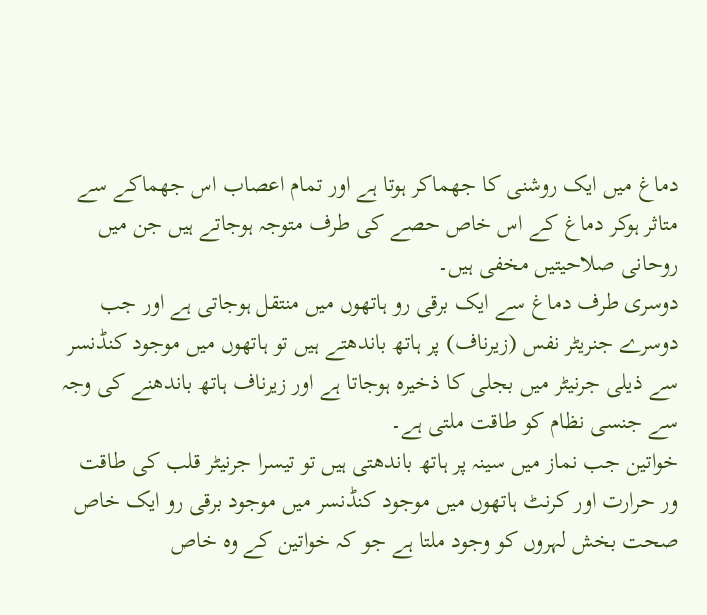دماغ میں ایک روشنی کا جھماکر ہوتا ہے اور تمام اعصاب اس جھماکے سے متاثر ہوکر دماغ کے اس خاص حصے کی طرف متوجہ ہوجاتے ہیں جن میں روحانی صلاحیتیں مخفی ہیں۔
دوسری طرف دماغ سے ایک برقی رو ہاتھوں میں منتقل ہوجاتی ہے اور جب دوسرے جنریٹر نفس (زیرناف) پر ہاتھ باندھتے ہیں تو ہاتھوں میں موجود کنڈنسر سے ذیلی جرنیٹر میں بجلی کا ذخیرہ ہوجاتا ہے اور زیرناف ہاتھ باندھنے کی وجہ سے جنسی نظام کو طاقت ملتی ہے۔
خواتین جب نماز میں سینہ پر ہاتھ باندھتی ہیں تو تیسرا جرنیٹر قلب کی طاقت ور حرارت اور کرنٹ ہاتھوں میں موجود کنڈنسر میں موجود برقی رو ایک خاص صحت بخش لہروں کو وجود ملتا ہے جو کہ خواتین کے وہ خاص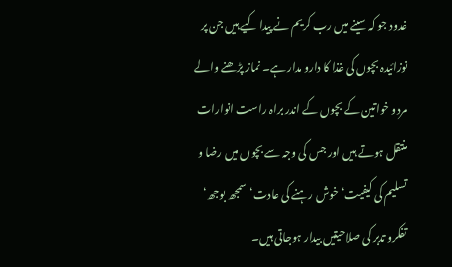غدود جو کہ سینے میں رب کریم نے پیدا کیے ہیں جن پر نوزائیدہ بچوں کی غذا کا دارو مدار ہے۔ نماز پڑھنے والے مردو خواتین کے بچوں کے اندر براہ راست انوارات منتقل ہوتے ہیں اور جس کی وجہ سے بچوں میں رضا و تسلیم کی کیفیت‘ خوش رہنے کی عادت‘ سمجھ بوجھ‘ تفکرو تدبر کی صلاحیتیں بیدار ہوجاتی ہیں۔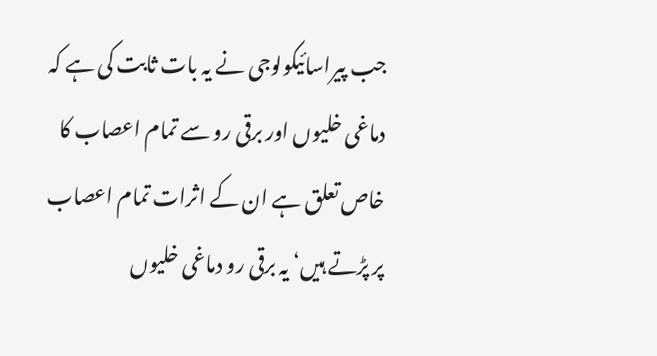جب پیراسائیکولوجی نے یہ بات ثابت کی ہے کہ دماغی خلیوں اور برقی رو سے تمام اعصاب کا خاص تعلق ہے ان کے اثرات تمام اعصاب پر پڑتے ہیں‘ یہ برقی رو دماغی خلیوں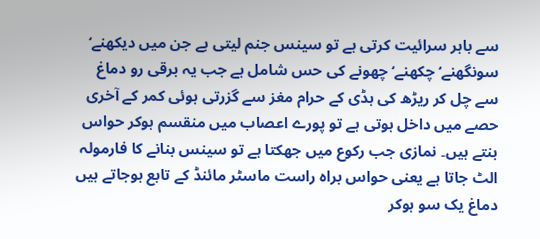سے باہر سرائیت کرتی ہے تو سینس جنم لیتی ہے جن میں دیکھنے‘ سونگھنے‘ چکھنے‘ چھونے کی حس شامل ہے جب یہ برقی رو دماغ سے چل کر ریڑھ کی ہڈی کے حرام مغز سے گزرتی ہوئی کمر کے آخری حصے میں داخل ہوتی ہے تو پورے اعصاب میں منقسم ہوکر حواس بنتے ہیں۔ نمازی جب رکوع میں جھکتا ہے تو سینس بنانے کا فارمولہ الٹ جاتا ہے یعنی حواس براہ راست ماسٹر مائنڈ کے تابع ہوجاتے ہیں دماغ یک سو ہوکر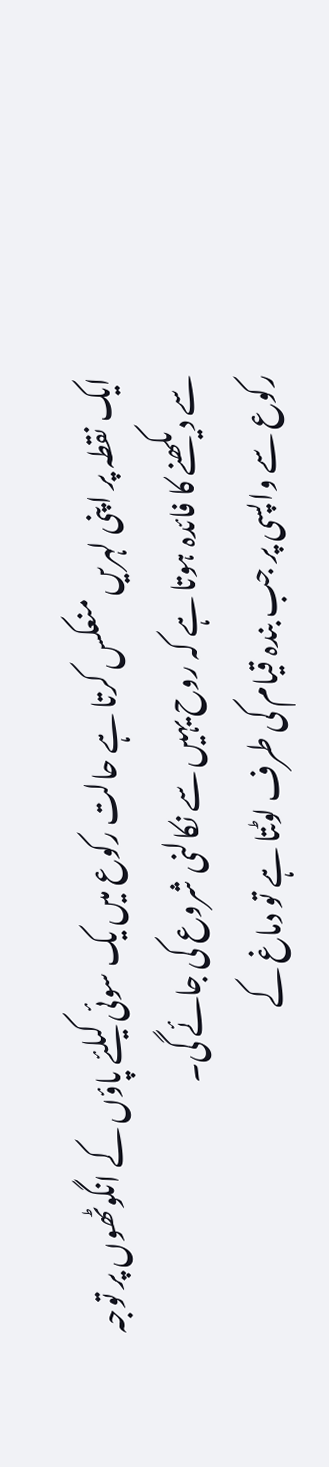ایک نقطہ پر اپنی لہریں منعکس کرتا ہے حالت رکوع میں یک سوئی کیلئے پاؤں کے انگوٹھوں پر توجہ سے دیکھنے کا فائدہ ہوتا ہے کہ روح یہیں سے نکالنی شروع کی جائے گی۔
رکوع سے واپسی پر جب بندہ قیام کی طرف لوٹتا ہے تو دماغ کے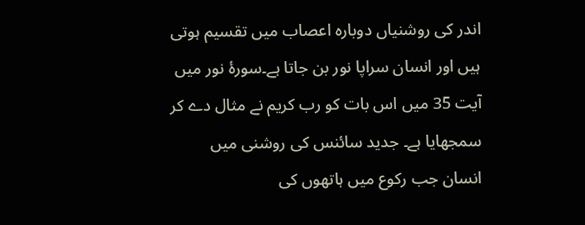اندر کی روشنیاں دوبارہ اعصاب میں تقسیم ہوتی ہیں اور انسان سراپا نور بن جاتا ہے۔سورۂ نور میں آیت 35 میں اس بات کو رب کریم نے مثال دے کر سمجھایا ہے۔ جدید سائنس کی روشنی میں انسان جب رکوع میں ہاتھوں کی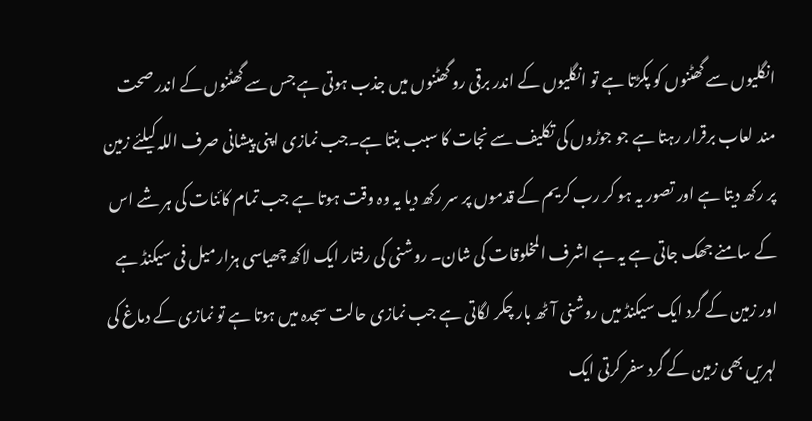انگلیوں سے گھٹنوں کو پکڑتا ہے تو انگلیوں کے اندر برقی رو گھٹنوں میں جذب ہوتی ہے جس سے گھٹنوں کے اندر صحت مند لعاب برقرار رہتا ہے جو جوڑوں کی تکلیف سے نجات کا سبب بنتا ہے۔جب نمازی اپنی پیشانی صرف اللہ کیلئے زمین پر رکھ دیتا ہے اور تصور یہ ہو کر رب کریم کے قدموں پر سر رکھ دیا یہ وہ وقت ہوتا ہے جب تمام کائنات کی ہر شے اس کے سامنے جھک جاتی ہے یہ ہے اشرف المخلوقات کی شان۔ روشنی کی رفتار ایک لاکھ چھیاسی ہزار میل فی سیکنڈ ہے اور زمین کے گرد ایک سیکنڈ میں روشنی آٹھ بار چکر لگاتی ہے جب نمازی حالت سجدہ میں ہوتا ہے تو نمازی کے دماغ کی لہریں بھی زمین کے گرد سفر کرتی ایک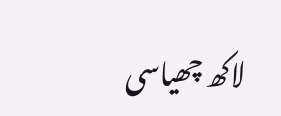لاکھ چھیاسی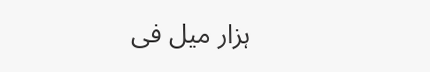ہزار میل فی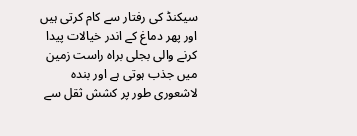سیکنڈ کی رفتار سے کام کرتی ہیں اور پھر دماغ کے اندر خیالات پیدا کرنے والی بجلی براہ راست زمین میں جذب ہوتی ہے اور بندہ لاشعوری طور پر کشش ثقل سے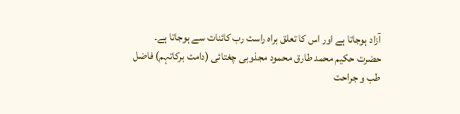آزاد ہوجاتا ہے اور اس کا تعلق براہ راست رب کائنات سے ہوجاتا ہے۔
حضرت حکیم محمد طارق محمود مجذوبی چغتائی (دامت برکاتہم) فاضل طب و جراحت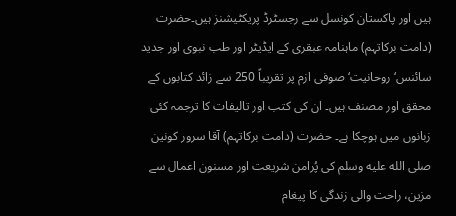ہیں اور پاکستان کونسل سے رجسٹرڈ پریکٹیشنز ہیں۔حضرت (دامت برکاتہم) ماہنامہ عبقری کے ایڈیٹر اور طب نبوی اور جدید سائنس‘ روحانیت‘ صوفی ازم پر تقریباً 250 سے زائد کتابوں کے محقق اور مصنف ہیں۔ ان کی کتب اور تالیفات کا ترجمہ کئی زبانوں میں ہوچکا ہے۔ حضرت (دامت برکاتہم) آقا سرور کونین صلى الله عليه وسلم کی پُرامن شریعت اور مسنون اعمال سے مزین، راحت والی زندگی کا پیغام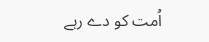اُمت کو دے رہے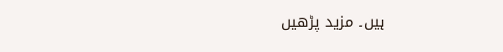ہیں۔ مزید پڑھیں